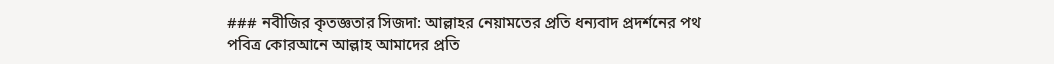### নবীজির কৃতজ্ঞতার সিজদা: আল্লাহর নেয়ামতের প্রতি ধন্যবাদ প্রদর্শনের পথ
পবিত্র কোরআনে আল্লাহ আমাদের প্রতি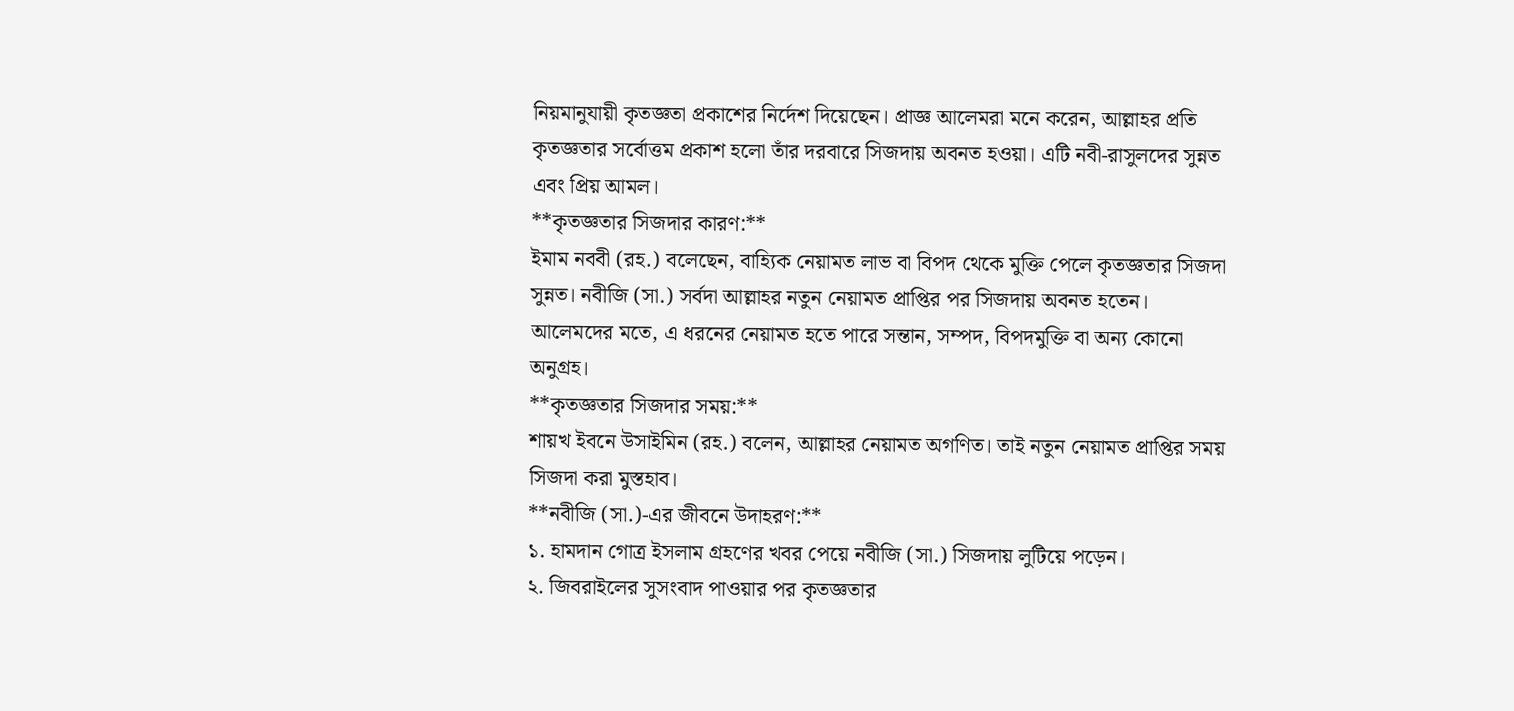নিয়মানুযায়ী কৃতজ্ঞতা প্রকাশের নির্দেশ দিয়েছেন। প্রাজ্ঞ আলেমরা মনে করেন, আল্লাহর প্রতি কৃতজ্ঞতার সর্বোত্তম প্রকাশ হলো তাঁর দরবারে সিজদায় অবনত হওয়া। এটি নবী-রাসুলদের সুন্নত এবং প্রিয় আমল।
**কৃতজ্ঞতার সিজদার কারণ:**
ইমাম নববী (রহ.) বলেছেন, বাহ্যিক নেয়ামত লাভ বা বিপদ থেকে মুক্তি পেলে কৃতজ্ঞতার সিজদা সুন্নত। নবীজি (সা.) সর্বদা আল্লাহর নতুন নেয়ামত প্রাপ্তির পর সিজদায় অবনত হতেন। আলেমদের মতে, এ ধরনের নেয়ামত হতে পারে সন্তান, সম্পদ, বিপদমুক্তি বা অন্য কোনো অনুগ্রহ।
**কৃতজ্ঞতার সিজদার সময়:**
শায়খ ইবনে উসাইমিন (রহ.) বলেন, আল্লাহর নেয়ামত অগণিত। তাই নতুন নেয়ামত প্রাপ্তির সময় সিজদা করা মুস্তহাব।
**নবীজি (সা.)-এর জীবনে উদাহরণ:**
১. হামদান গোত্র ইসলাম গ্রহণের খবর পেয়ে নবীজি (সা.) সিজদায় লুটিয়ে পড়েন।
২. জিবরাইলের সুসংবাদ পাওয়ার পর কৃতজ্ঞতার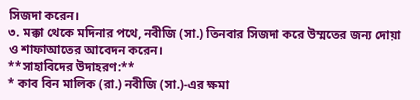সিজদা করেন।
৩. মক্কা থেকে মদিনার পথে, নবীজি (সা.) তিনবার সিজদা করে উম্মতের জন্য দোয়া ও শাফাআতের আবেদন করেন।
**সাহাবিদের উদাহরণ:**
* কাব বিন মালিক (রা.) নবীজি (সা.)-এর ক্ষমা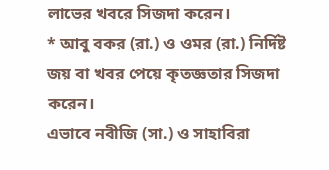লাভের খবরে সিজদা করেন।
* আবু বকর (রা.) ও ওমর (রা.) নির্দিষ্ট জয় বা খবর পেয়ে কৃতজ্ঞতার সিজদা করেন।
এভাবে নবীজি (সা.) ও সাহাবিরা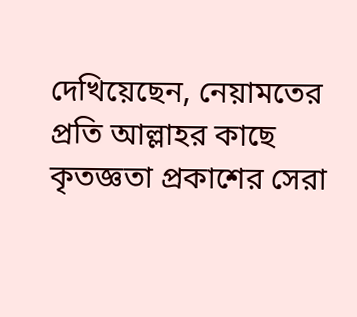দেখিয়েছেন, নেয়ামতের প্রতি আল্লাহর কাছে কৃতজ্ঞতা প্রকাশের সেরা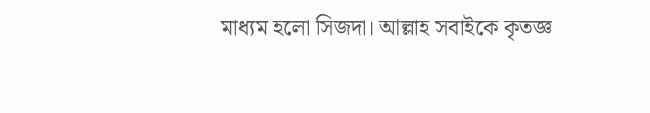মাধ্যম হলো সিজদা। আল্লাহ সবাইকে কৃতজ্ঞ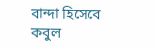বান্দা হিসেবে কবুল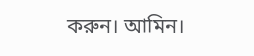করুন। আমিন।